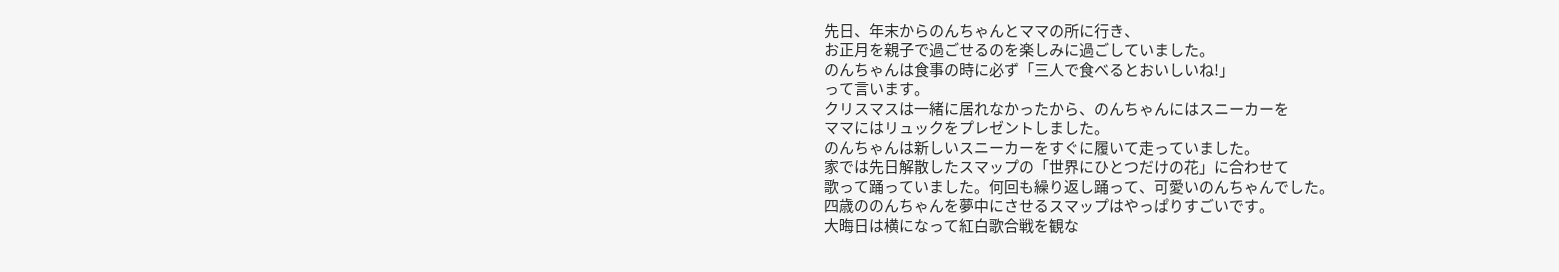先日、年末からのんちゃんとママの所に行き、
お正月を親子で過ごせるのを楽しみに過ごしていました。
のんちゃんは食事の時に必ず「三人で食べるとおいしいね!」
って言います。
クリスマスは一緒に居れなかったから、のんちゃんにはスニーカーを
ママにはリュックをプレゼントしました。
のんちゃんは新しいスニーカーをすぐに履いて走っていました。
家では先日解散したスマップの「世界にひとつだけの花」に合わせて
歌って踊っていました。何回も繰り返し踊って、可愛いのんちゃんでした。
四歳ののんちゃんを夢中にさせるスマップはやっぱりすごいです。
大晦日は横になって紅白歌合戦を観な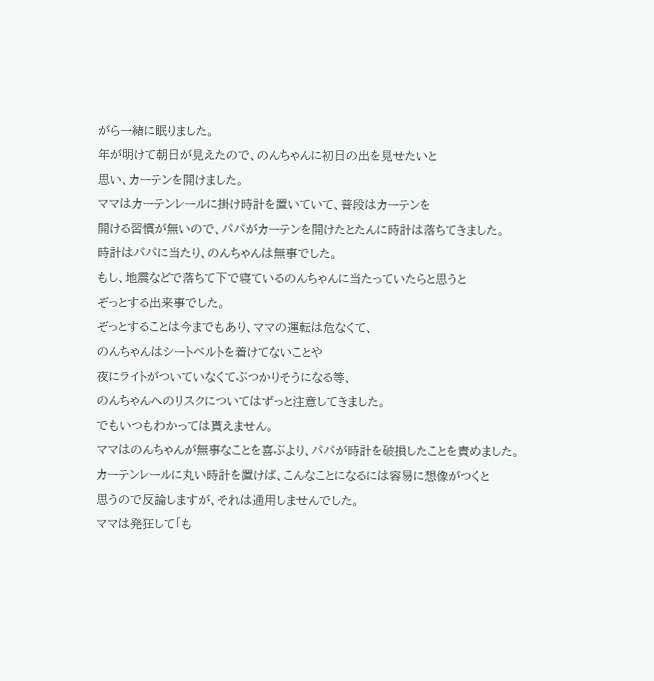がら一緒に眠りました。
年が明けて朝日が見えたので、のんちゃんに初日の出を見せたいと
思い、カーテンを開けました。
ママはカーテンレールに掛け時計を置いていて、普段はカーテンを
開ける習慣が無いので、パパがカーテンを開けたとたんに時計は落ちてきました。
時計はパパに当たり、のんちゃんは無事でした。
もし、地震などで落ちて下で寝ているのんちゃんに当たっていたらと思うと
ぞっとする出来事でした。
ぞっとすることは今までもあり、ママの運転は危なくて、
のんちゃんはシートベルトを着けてないことや
夜にライトがついていなくてぶつかりそうになる等、
のんちゃんへのリスクについてはずっと注意してきました。
でもいつもわかっては貰えません。
ママはのんちゃんが無事なことを喜ぶより、パパが時計を破損したことを責めました。
カーテンレールに丸い時計を置けば、こんなことになるには容易に想像がつくと
思うので反論しますが、それは通用しませんでした。
ママは発狂して「も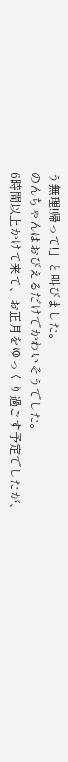う無理!帰って!」と叫びました。
のんちゃんはおびえるだけでかわいそうでした。
6時間以上かけて来て、お正月をゆっくり過ごす予定でしたが、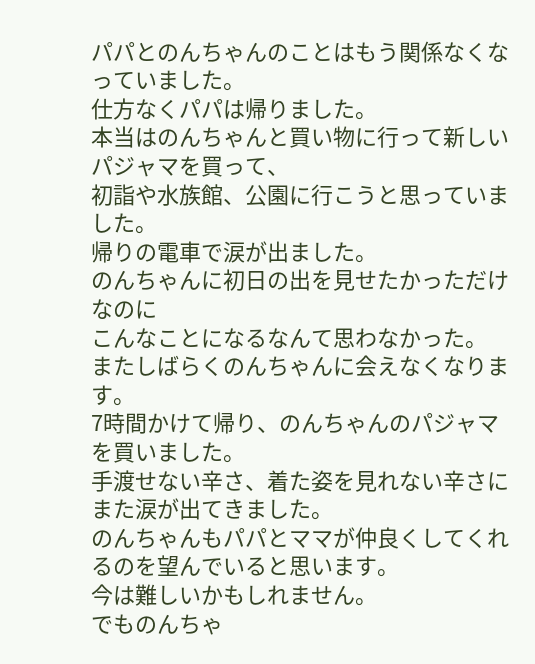パパとのんちゃんのことはもう関係なくなっていました。
仕方なくパパは帰りました。
本当はのんちゃんと買い物に行って新しいパジャマを買って、
初詣や水族館、公園に行こうと思っていました。
帰りの電車で涙が出ました。
のんちゃんに初日の出を見せたかっただけなのに
こんなことになるなんて思わなかった。
またしばらくのんちゃんに会えなくなります。
7時間かけて帰り、のんちゃんのパジャマを買いました。
手渡せない辛さ、着た姿を見れない辛さにまた涙が出てきました。
のんちゃんもパパとママが仲良くしてくれるのを望んでいると思います。
今は難しいかもしれません。
でものんちゃ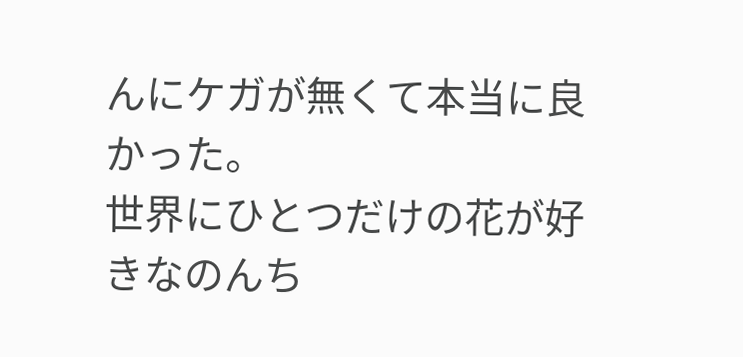んにケガが無くて本当に良かった。
世界にひとつだけの花が好きなのんち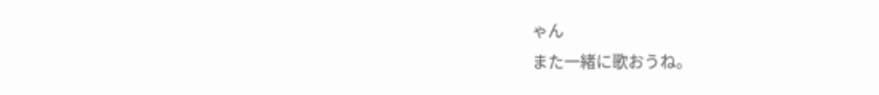ゃん
また一緒に歌おうね。